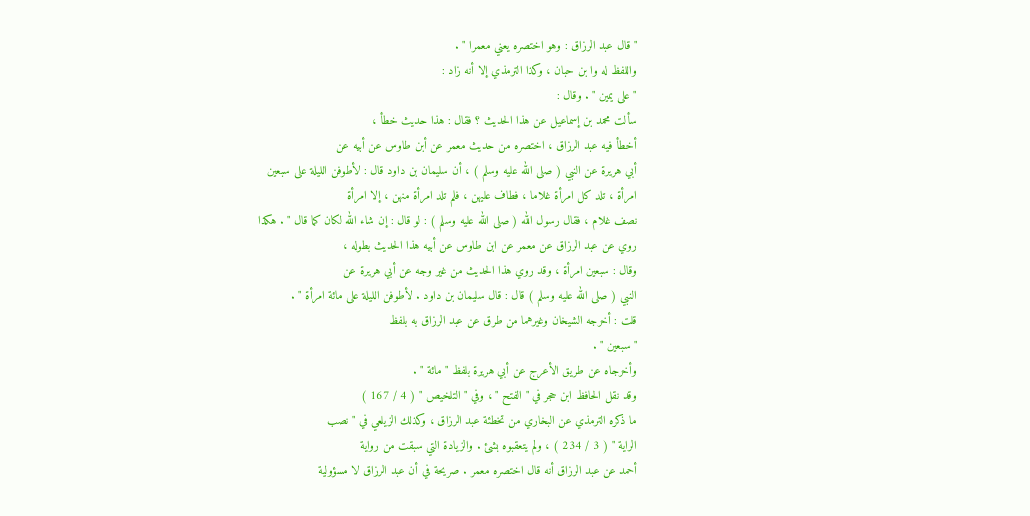" قال عبد الرزاق : وهو اختصره يعني معمرا " .
واللفظ له وا بن حبان ، وكذا الترمذي إلا أنه زاد :
" على يمين " . وقال :
سألت محمد بن إسماعيل عن هذا الحديث ؟ فقال : هذا حديث خطأ ،
أخطأ فيه عبد الرزاق ، اختصره من حديث معمر عن أبن طاوس عن أبيه عن
أبي هريرة عن النبي ( صلى الله عليه وسلم ) ، أن سليمان بن داود قال : لأطوفن الليلة على سبعين
امرأة ، تلد كل امرأة غلاما ، فطاف عليهن ، فلم تلد امرأة منهن ، إلا امرأة
نصف غلام ، فقال رسول الله ( صلى الله عليه وسلم ) : لو قال : إن شاء الله لكان كما قال " . هكذا
روي عن عبد الرزاق عن معمر عن ابن طاوس عن أبيه هذا الحديث بطوله ،
وقال : سبعين امرأة ، وقد روي هذا الحديث من غير وجه عن أبي هريرة عن
النبي ( صلى الله عليه وسلم ) قال : قال سليمان بن داود . لأطوفن الليلة على مائة امرأة " .
قلت : أخرجه الشيخان وغيرهما من طرق عن عبد الرزاق به بلفظ
" سبعين " .
وأخرجاه عن طريق الأعرج عن أبي هريرة بلفظ " مائة " .
وقد نقل الحافظ ابن حجر في " الفتح " ، وفي " التلخيص " ( 4 / 167 )
ما ذكره الترمذي عن البخاري من تخطئة عبد الرزاق ، وكذلك الزيلعي في " نصب
الراية " ( 3 / 234 ) ، ولم يتعقبوه بشئ . والزيادة التي سبقت من رواية
أحمد عن عبد الرزاق أنه قال اختصره معمر . صريحة في أن عبد الرزاق لا مسؤولية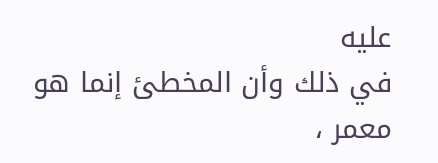عليه
في ذلك وأن المخطئ إنما هو معمر ،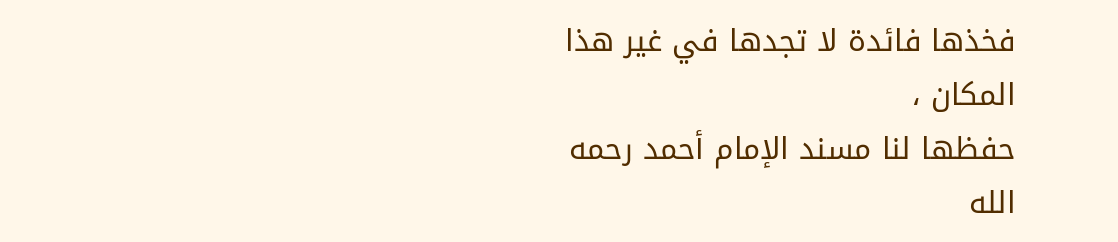فخذها فائدة لا تجدها في غير هذا المكان ،
حفظها لنا مسند الإمام أحمد رحمه الله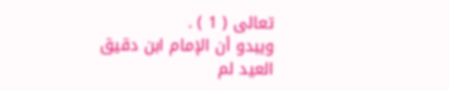تعالى ( 1 ) .
ويبدو أن الإمام ابن دقيق العيد لم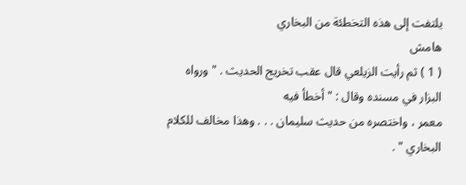يلتفت إلى هذه التخطئة من البخاري
هامش
( 1 ) ثم رأيت الزيلعي قال عقب تخريج الحديث . " ورواه البزار في مسنده وقال : " أخطأ فيه
معمر ، واختصره من حديث سليمان . . . وهذا مخالف للكلام البخاري " .